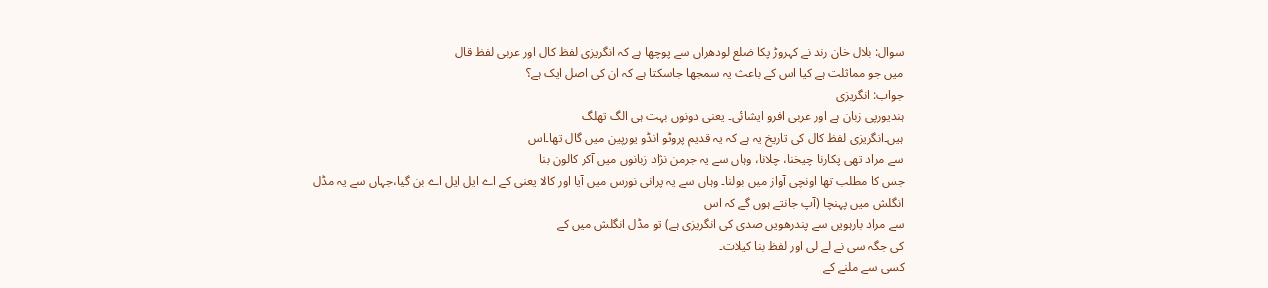سوال: بلال خان رند نے کہروڑ پکا ضلع لودھراں سے پوچھا ہے کہ انگریزی لفظ کال اور عربی لفظ قال
میں جو مماثلت ہے کیا اس کے باعث یہ سمجھا جاسکتا ہے کہ ان کی اصل ایک ہے؟
جواب: انگریزی
ہندیورپی زبان ہے اور عربی افرو ایشائی۔ یعنی دونوں بہت ہی الگ تھلگ
ہیں۔انگریزی لفظ کال کی تاریخ یہ ہے کہ یہ قدیم پروٹو انڈو یورپین میں گال تھا۔اس
سے مراد تھی پکارنا چیخنا، چلانا، وہاں سے یہ جرمن نژاد زبانوں میں آکر کالون بنا
جس کا مطلب تھا اونچی آواز میں بولنا۔ وہاں سے یہ پرانی نورس میں آیا اور کالا یعنی کے اے ایل ایل اے بن گیا،جہاں سے یہ مڈل
انگلش میں پہنچا (آپ جانتے ہوں گے کہ اس
سے مراد بارہویں سے پندرھویں صدی کی انگریزی ہے) تو مڈل انگلش میں کے
کی جگہ سی نے لے لی اور لفظ بنا کیلات۔
کسی سے ملنے کے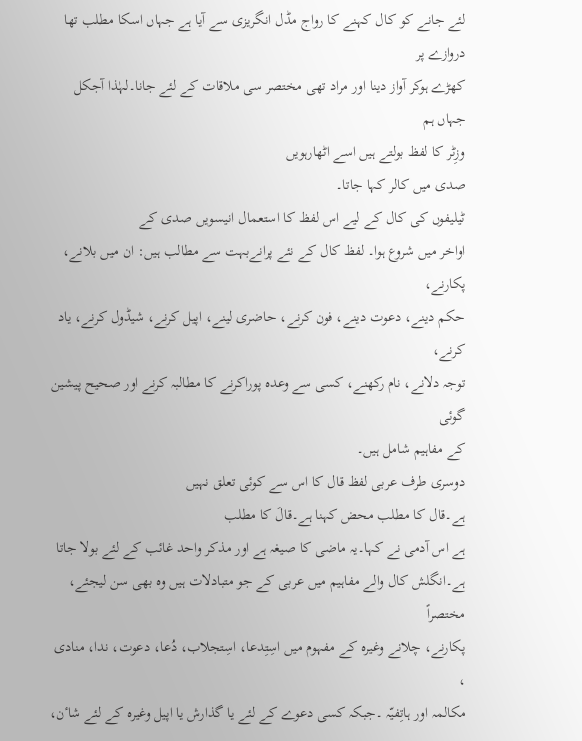لئے جانے کو کال کہنے کا رواج مڈل انگریزی سے آیا ہے جہاں اسکا مطلب تھا دروازے پر
کھڑے ہوکر آواز دینا اور مراد تھی مختصر سی ملاقات کے لئے جانا۔لہٰذا آجکل جہاں ہم
وزِٹر کا لفظ بولتے ہیں اسے اٹھارہویں
صدی میں کالر کہا جاتا۔
ٹیلیفوں کی کال کے لیے اس لفظ کا استعمال انیسویں صدی کے
اواخر میں شروع ہوا۔ لفظ کال کے نئے پرانےبہت سے مطالب ہیں: ان میں بلانے، پکارنے،
حکم دینے، دعوت دینے، فون کرنے، حاضری لینے، اپیل کرنے، شیڈول کرنے، یاد کرنے،
توجہ دلانے، نام رکھنے، کسی سے وعدہ پوراکرنے کا مطالبہ کرنے اور صحیح پیشین گوئی
کے مفاہیم شامل ہیں۔
دوسری طرف عربی لفظ قال کا اس سے کوئی تعلق نہیں
ہے۔قال کا مطلب محض کہنا ہے۔قالَ کا مطلب
ہے اس آدمی نے کہا۔یہ ماضی کا صیغہ ہے اور مذکر واحد غائب کے لئے بولا جاتا
ہے۔انگلش کال والے مفاہیم میں عربی کے جو متبادلات ہیں وہ بھی سن لیجئے، مختصراً
پکارنے، چلانے وغیرہ کے مفہوم میں اسِتِدعا، اسِتجلاب، دُعا، دعوت، ندا، منادی ،
مکالمہ اور ہاتِفیّہ ۔جبکہ کسی دعوے کے لئے یا گذارش یا اپیل وغیرہ کے لئے شاٴن،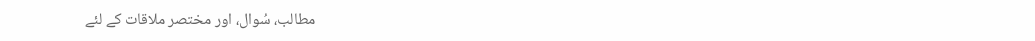مطالب، سُوال، اور مختصر ملاقات کے لئے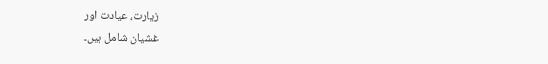زیارت، عیادت اور
غشیان شامل ہیں۔